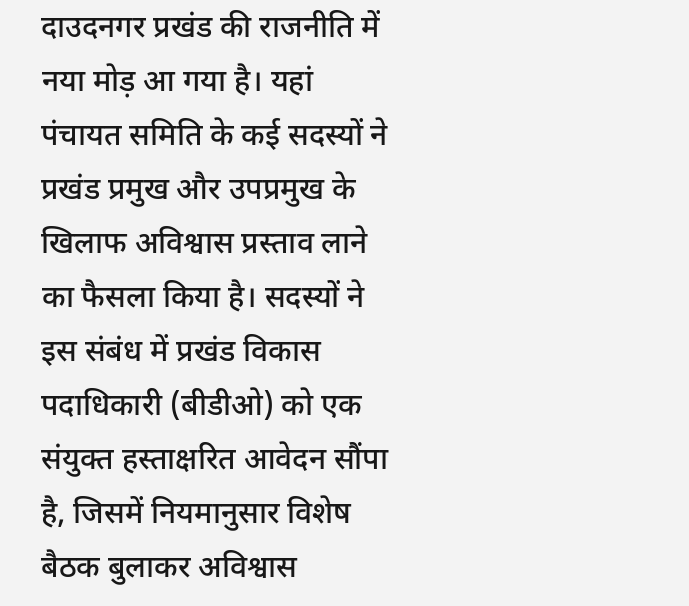दाउदनगर प्रखंड की राजनीति में नया मोड़ आ गया है। यहां पंचायत समिति के कई सदस्यों ने प्रखंड प्रमुख और उपप्रमुख के खिलाफ अविश्वास प्रस्ताव लाने का फैसला किया है। सदस्यों ने इस संबंध में प्रखंड विकास पदाधिकारी (बीडीओ) को एक संयुक्त हस्ताक्षरित आवेदन सौंपा है, जिसमें नियमानुसार विशेष बैठक बुलाकर अविश्वास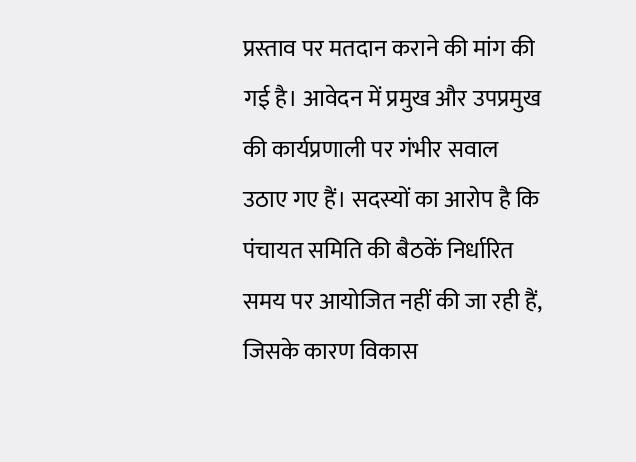प्रस्ताव पर मतदान कराने की मांग की गई है। आवेदन में प्रमुख और उपप्रमुख की कार्यप्रणाली पर गंभीर सवाल उठाए गए हैं। सदस्यों का आरोप है कि पंचायत समिति की बैठकें निर्धारित समय पर आयोजित नहीं की जा रही हैं, जिसके कारण विकास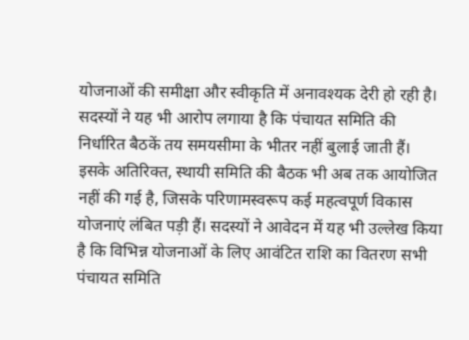योजनाओं की समीक्षा और स्वीकृति में अनावश्यक देरी हो रही है। सदस्यों ने यह भी आरोप लगाया है कि पंचायत समिति की निर्धारित बैठकें तय समयसीमा के भीतर नहीं बुलाई जाती हैं। इसके अतिरिक्त, स्थायी समिति की बैठक भी अब तक आयोजित नहीं की गई है, जिसके परिणामस्वरूप कई महत्वपूर्ण विकास योजनाएं लंबित पड़ी हैं। सदस्यों ने आवेदन में यह भी उल्लेख किया है कि विभिन्न योजनाओं के लिए आवंटित राशि का वितरण सभी पंचायत समिति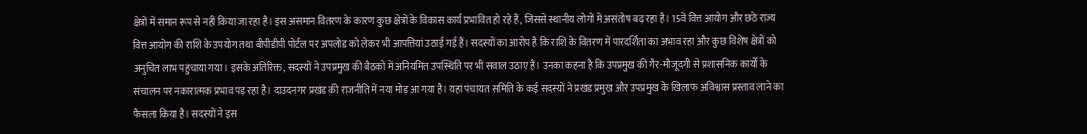क्षेत्रों में समान रूप से नहीं किया जा रहा है। इस असमान वितरण के कारण कुछ क्षेत्रों के विकास कार्य प्रभावित हो रहे हैं, जिससे स्थानीय लोगों में असंतोष बढ़ रहा है। 15वें वित्त आयोग और छठे राज्य वित्त आयोग की राशि के उपयोग तथा बीपीडीपी पोर्टल पर अपलोड को लेकर भी आपत्तियां उठाई गई हैं। सदस्यों का आरोप है कि राशि के वितरण में पारदर्शिता का अभाव रहा और कुछ विशेष क्षेत्रों को अनुचित लाभ पहुंचाया गया। इसके अतिरिक्त, सदस्यों ने उपप्रमुख की बैठकों में अनियमित उपस्थिति पर भी सवाल उठाए हैं। उनका कहना है कि उपप्रमुख की गैर-मौजूदगी से प्रशासनिक कार्यों के संचालन पर नकारात्मक प्रभाव पड़ रहा है। दाउदनगर प्रखंड की राजनीति में नया मोड़ आ गया है। यहां पंचायत समिति के कई सदस्यों ने प्रखंड प्रमुख और उपप्रमुख के खिलाफ अविश्वास प्रस्ताव लाने का फैसला किया है। सदस्यों ने इस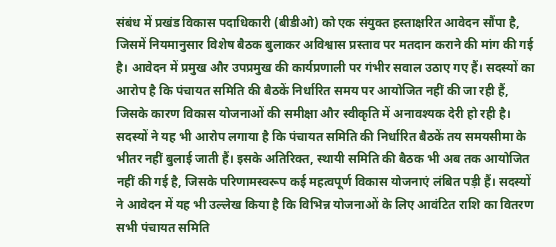संबंध में प्रखंड विकास पदाधिकारी (बीडीओ) को एक संयुक्त हस्ताक्षरित आवेदन सौंपा है, जिसमें नियमानुसार विशेष बैठक बुलाकर अविश्वास प्रस्ताव पर मतदान कराने की मांग की गई है। आवेदन में प्रमुख और उपप्रमुख की कार्यप्रणाली पर गंभीर सवाल उठाए गए हैं। सदस्यों का आरोप है कि पंचायत समिति की बैठकें निर्धारित समय पर आयोजित नहीं की जा रही हैं, जिसके कारण विकास योजनाओं की समीक्षा और स्वीकृति में अनावश्यक देरी हो रही है। सदस्यों ने यह भी आरोप लगाया है कि पंचायत समिति की निर्धारित बैठकें तय समयसीमा के भीतर नहीं बुलाई जाती हैं। इसके अतिरिक्त, स्थायी समिति की बैठक भी अब तक आयोजित नहीं की गई है, जिसके परिणामस्वरूप कई महत्वपूर्ण विकास योजनाएं लंबित पड़ी हैं। सदस्यों ने आवेदन में यह भी उल्लेख किया है कि विभिन्न योजनाओं के लिए आवंटित राशि का वितरण सभी पंचायत समिति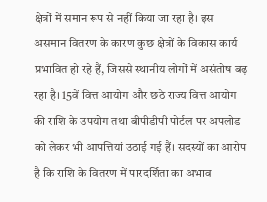क्षेत्रों में समान रूप से नहीं किया जा रहा है। इस असमान वितरण के कारण कुछ क्षेत्रों के विकास कार्य प्रभावित हो रहे हैं, जिससे स्थानीय लोगों में असंतोष बढ़ रहा है। 15वें वित्त आयोग और छठे राज्य वित्त आयोग की राशि के उपयोग तथा बीपीडीपी पोर्टल पर अपलोड को लेकर भी आपत्तियां उठाई गई हैं। सदस्यों का आरोप है कि राशि के वितरण में पारदर्शिता का अभाव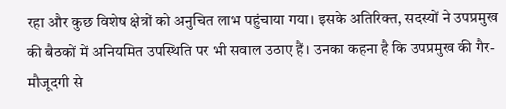रहा और कुछ विशेष क्षेत्रों को अनुचित लाभ पहुंचाया गया। इसके अतिरिक्त, सदस्यों ने उपप्रमुख की बैठकों में अनियमित उपस्थिति पर भी सवाल उठाए हैं। उनका कहना है कि उपप्रमुख की गैर-मौजूदगी से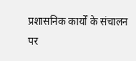प्रशासनिक कार्यों के संचालन पर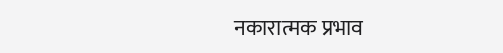नकारात्मक प्रभाव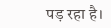पड़ रहा है।